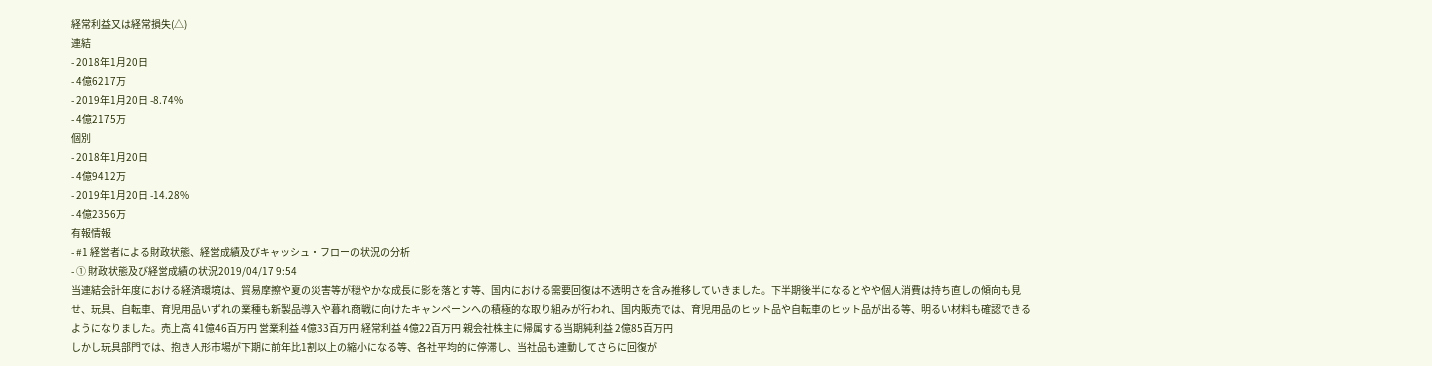経常利益又は経常損失(△)
連結
- 2018年1月20日
- 4億6217万
- 2019年1月20日 -8.74%
- 4億2175万
個別
- 2018年1月20日
- 4億9412万
- 2019年1月20日 -14.28%
- 4億2356万
有報情報
- #1 経営者による財政状態、経営成績及びキャッシュ・フローの状況の分析
- ① 財政状態及び経営成績の状況2019/04/17 9:54
当連結会計年度における経済環境は、貿易摩擦や夏の災害等が穏やかな成長に影を落とす等、国内における需要回復は不透明さを含み推移していきました。下半期後半になるとやや個人消費は持ち直しの傾向も見せ、玩具、自転車、育児用品いずれの業種も新製品導入や暮れ商戦に向けたキャンペーンへの積極的な取り組みが行われ、国内販売では、育児用品のヒット品や自転車のヒット品が出る等、明るい材料も確認できるようになりました。売上高 41億46百万円 営業利益 4億33百万円 経常利益 4億22百万円 親会社株主に帰属する当期純利益 2億85百万円
しかし玩具部門では、抱き人形市場が下期に前年比1割以上の縮小になる等、各社平均的に停滞し、当社品も連動してさらに回復が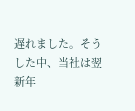遅れました。そうした中、当社は翌新年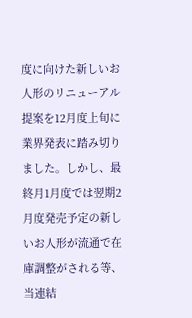度に向けた新しいお人形のリニューアル提案を12月度上旬に業界発表に踏み切りました。しかし、最終月1月度では翌期2月度発売予定の新しいお人形が流通で在庫調整がされる等、当連結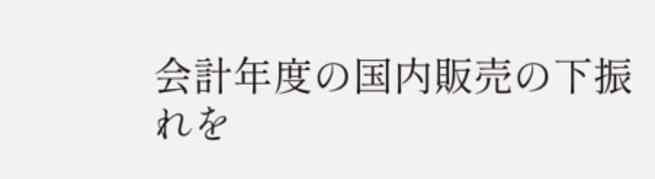会計年度の国内販売の下振れを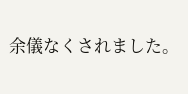余儀なくされました。